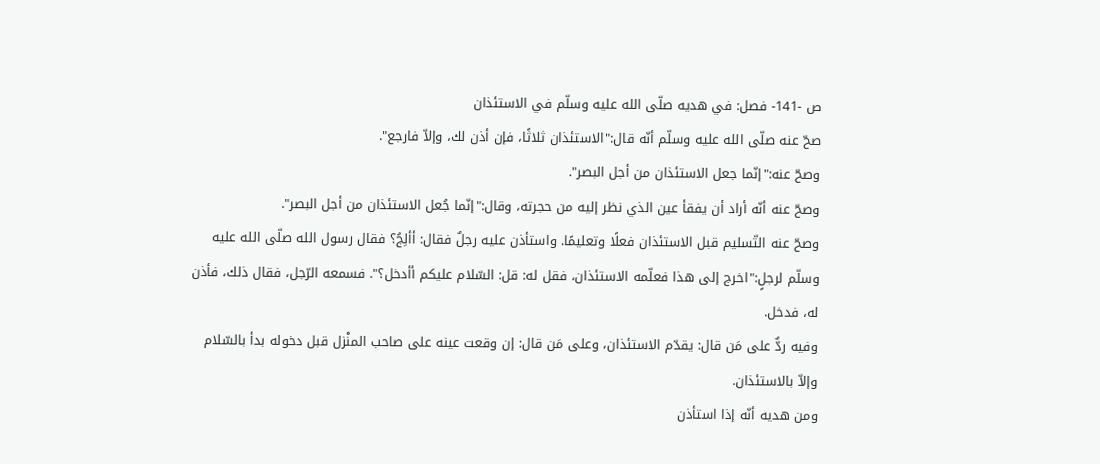ص -141- فصل: في هديه صلّى الله عليه وسلّم في الاستئذان
صحّ عنه صلّى الله عليه وسلّم أنّه قال:"الاستئذان ثلاثًا، فإن أذن لك، وإلاّ فارجع".
وصحّ عنه:"إنّما جعل الاستئذان من أجل البصر".
وصحّ عنه أنّه أراد أن يفقأ عين الذي نظر إليه من حجرته، وقال:"إنّما جُعل الاستئذان من أجل البصر".
وصحّ عنه التّسليم قبل الاستئذان فعلًا وتعليمًا. واستأذن عليه رجلٌ فقال: أألِجُ؟ فقال رسول الله صلّى الله عليه وسلّم لرجلٍ:"اخرج إلى هذا فعلّمه الاستئذان، فقل له: قل: السّلام عليكم أأدخل؟". فسمعه الرّجل، فقال ذلك، فأذن له، فدخل.
وفيه ردٌّ على مَن قال: يقدّم الاستئذان، وعلى مَن قال: إن وقعت عينه على صاحب المنْزل قبل دخوله بدأ بالسّلام وإلاّ بالاستئذان.
ومن هديه أنّه إذا استأذن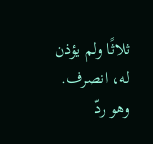ثلاثًا ولم يؤذن له، انصرف. وهو ردّ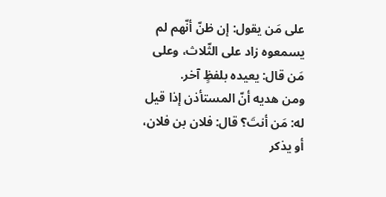على مَن يقول: إن ظنّ أنّهم لم يسمعوه زاد على الثّلاث، وعلى مَن قال: يعيده بلفظٍ آخر.
ومن هديه أنّ المستأذن إذا قيل له: مَن أنتَ؟ قال: فلان بن فلان، أو يذكر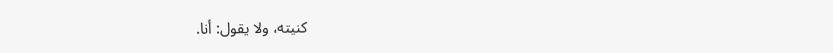كنيته، ولا يقول: أنا.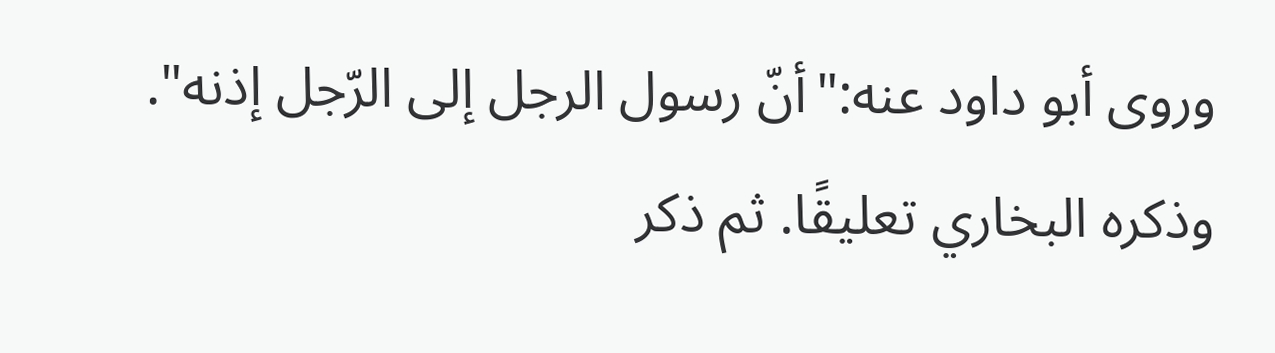وروى أبو داود عنه:"أنّ رسول الرجل إلى الرّجل إذنه". وذكره البخاري تعليقًا. ثم ذكر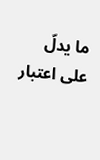ما يدلّ على اعتبار